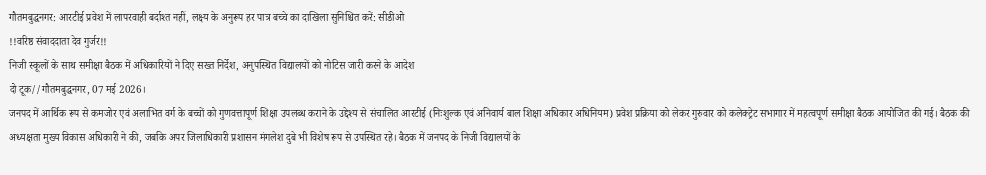गौतमबुद्धनगर: आरटीई प्रवेश में लापरवाही बर्दाश्त नहीं, लक्ष्य के अनुरूप हर पात्र बच्चे का दाखिला सुनिश्चित करें: सीडीओ
!!वरिष्ठ संवाददाता देव गुर्जर!!
निजी स्कूलों के साथ समीक्षा बैठक में अधिकारियों ने दिए सख्त निर्देश, अनुपस्थित विद्यालयों को नोटिस जारी करने के आदेश
दो टूक//गौतमबुद्धनगर, 07 मई 2026।
जनपद में आर्थिक रूप से कमजोर एवं अलाभित वर्ग के बच्चों को गुणवत्तापूर्ण शिक्षा उपलब्ध कराने के उद्देश्य से संचालित आरटीई (निःशुल्क एवं अनिवार्य बाल शिक्षा अधिकार अधिनियम) प्रवेश प्रक्रिया को लेकर गुरुवार को कलेक्ट्रेट सभागार में महत्वपूर्ण समीक्षा बैठक आयोजित की गई। बैठक की अध्यक्षता मुख्य विकास अधिकारी ने की, जबकि अपर जिलाधिकारी प्रशासन मंगलेश दुबे भी विशेष रूप से उपस्थित रहे। बैठक में जनपद के निजी विद्यालयों के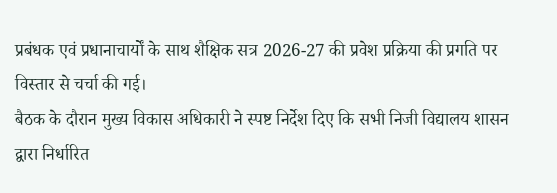प्रबंधक एवं प्रधानाचार्यों के साथ शैक्षिक सत्र 2026-27 की प्रवेश प्रक्रिया की प्रगति पर विस्तार से चर्चा की गई।
बैठक के दौरान मुख्य विकास अधिकारी ने स्पष्ट निर्देश दिए कि सभी निजी विद्यालय शासन द्वारा निर्धारित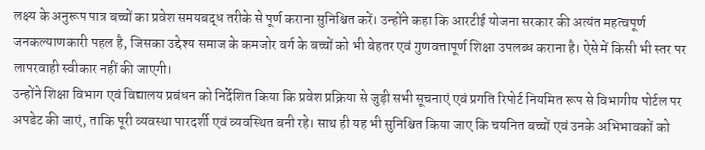लक्ष्य के अनुरूप पात्र बच्चों का प्रवेश समयबद्ध तरीके से पूर्ण कराना सुनिश्चित करें। उन्होंने कहा कि आरटीई योजना सरकार की अत्यंत महत्वपूर्ण जनकल्याणकारी पहल है, जिसका उद्देश्य समाज के कमजोर वर्ग के बच्चों को भी बेहतर एवं गुणवत्तापूर्ण शिक्षा उपलब्ध कराना है। ऐसे में किसी भी स्तर पर लापरवाही स्वीकार नहीं की जाएगी।
उन्होंने शिक्षा विभाग एवं विद्यालय प्रबंधन को निर्देशित किया कि प्रवेश प्रक्रिया से जुड़ी सभी सूचनाएं एवं प्रगति रिपोर्ट नियमित रूप से विभागीय पोर्टल पर अपडेट की जाएं, ताकि पूरी व्यवस्था पारदर्शी एवं व्यवस्थित बनी रहे। साथ ही यह भी सुनिश्चित किया जाए कि चयनित बच्चों एवं उनके अभिभावकों को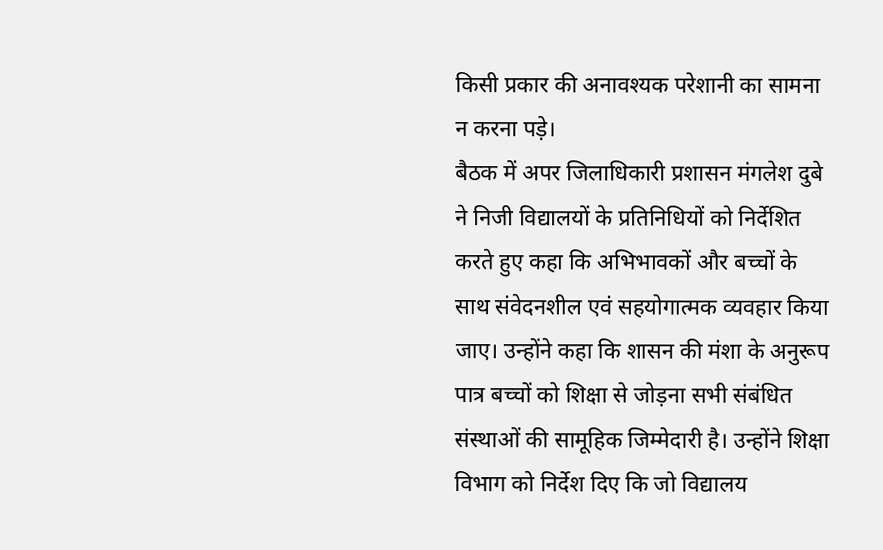किसी प्रकार की अनावश्यक परेशानी का सामना न करना पड़े।
बैठक में अपर जिलाधिकारी प्रशासन मंगलेश दुबे ने निजी विद्यालयों के प्रतिनिधियों को निर्देशित करते हुए कहा कि अभिभावकों और बच्चों के साथ संवेदनशील एवं सहयोगात्मक व्यवहार किया जाए। उन्होंने कहा कि शासन की मंशा के अनुरूप पात्र बच्चों को शिक्षा से जोड़ना सभी संबंधित संस्थाओं की सामूहिक जिम्मेदारी है। उन्होंने शिक्षा विभाग को निर्देश दिए कि जो विद्यालय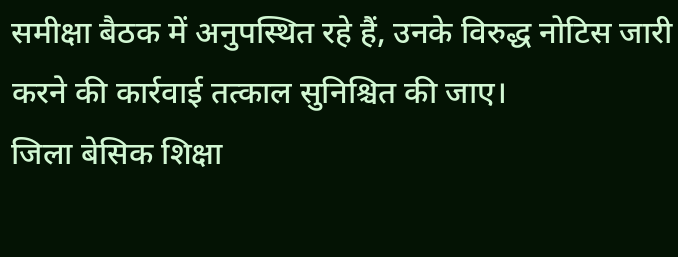समीक्षा बैठक में अनुपस्थित रहे हैं, उनके विरुद्ध नोटिस जारी करने की कार्रवाई तत्काल सुनिश्चित की जाए।
जिला बेसिक शिक्षा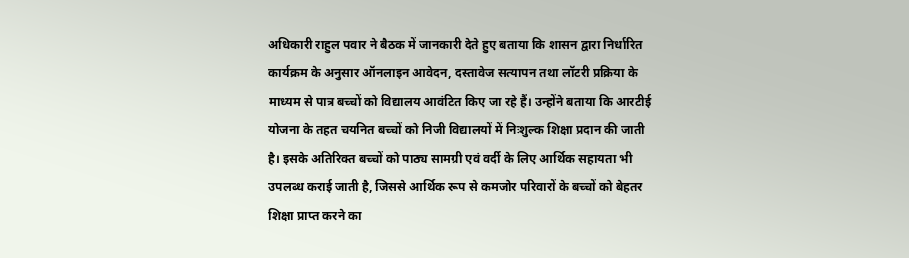अधिकारी राहुल पवार ने बैठक में जानकारी देते हुए बताया कि शासन द्वारा निर्धारित कार्यक्रम के अनुसार ऑनलाइन आवेदन, दस्तावेज सत्यापन तथा लॉटरी प्रक्रिया के माध्यम से पात्र बच्चों को विद्यालय आवंटित किए जा रहे हैं। उन्होंने बताया कि आरटीई योजना के तहत चयनित बच्चों को निजी विद्यालयों में निःशुल्क शिक्षा प्रदान की जाती है। इसके अतिरिक्त बच्चों को पाठ्य सामग्री एवं वर्दी के लिए आर्थिक सहायता भी उपलब्ध कराई जाती है, जिससे आर्थिक रूप से कमजोर परिवारों के बच्चों को बेहतर शिक्षा प्राप्त करने का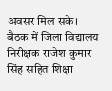अवसर मिल सके।
बैठक में जिला विद्यालय निरीक्षक राजेश कुमार सिंह सहित शिक्षा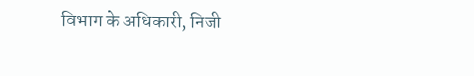विभाग के अधिकारी, निजी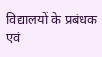विद्यालयों के प्रबंधक एवं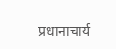प्रधानाचार्य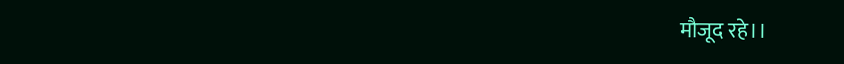मौजूद रहे।।